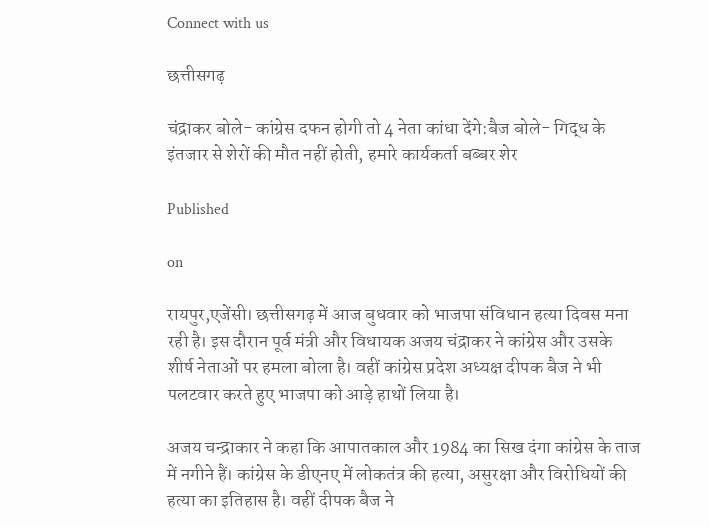Connect with us

छत्तीसगढ़

चंद्राकर बोले- कांग्रेस दफन होगी तो 4 नेता कांधा देंगे:बैज बोले- गिद्ध के इंतजार से शेरों की मौत नहीं होती, हमारे कार्यकर्ता बब्बर शेर

Published

on

रायपुर,एजेंसी। छत्तीसगढ़ में आज बुधवार को भाजपा संविधान हत्या दिवस मना रही है। इस दौरान पूर्व मंत्री और विधायक अजय चंद्राकर ने कांग्रेस और उसके शीर्ष नेताओं पर हमला बोला है। वहीं कांग्रेस प्रदेश अध्यक्ष दीपक बैज ने भी पलटवार करते हुए भाजपा को आड़े हाथों लिया है।

अजय चन्द्राकार ने कहा कि आपातकाल और 1984 का सिख दंगा कांग्रेस के ताज में नगीने हैं। कांग्रेस के डीएनए में लोकतंत्र की हत्या, असुरक्षा और विरोधियों की हत्या का इतिहास है। वहीं दीपक बैज ने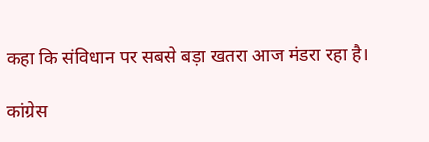कहा कि संविधान पर सबसे बड़ा खतरा आज मंडरा रहा है।

कांग्रेस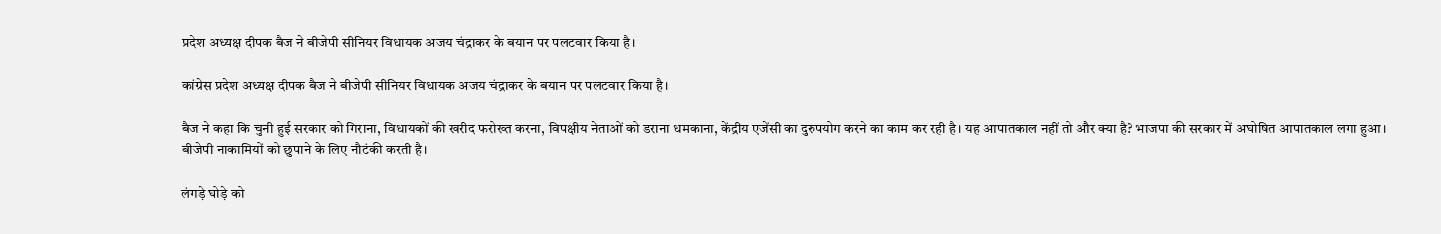प्रदेश अध्यक्ष दीपक बैज ने बीजेपी सीनियर विधायक अजय चंद्राकर के बयान पर पलटवार किया है।

कांग्रेस प्रदेश अध्यक्ष दीपक बैज ने बीजेपी सीनियर विधायक अजय चंद्राकर के बयान पर पलटवार किया है।

बैज ने कहा कि चुनी हुई सरकार को गिराना, विधायकों की खरीद फरोख्त करना, विपक्षीय नेताओं को डराना धमकाना, केंद्रीय एजेंसी का दुरुपयोग करने का काम कर रही है। यह आपातकाल नहीं तो और क्या है? भाजपा की सरकार में अघोषित आपातकाल लगा हुआ। बीजेपी नाकामियों को छुपाने के लिए नौटंकी करती है।

लंगड़े घोड़े को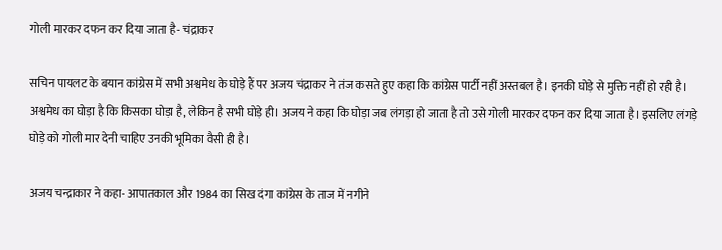गोली मारकर दफन कर दिया जाता है- चंद्राकर

सचिन पायलट के बयान कांग्रेस में सभी अश्वमेध के घोड़े हैं पर अजय चंद्राकर ने तंज कसते हुए कहा कि कांग्रेस पार्टी नहीं अस्तबल है। इनकी घोड़े से मुक्ति नहीं हो रही है। अश्वमेध का घोड़ा है कि किसका घोड़ा है, लेकिन है सभी घोड़े ही। अजय ने कहा कि घोड़ा जब लंगड़ा हो जाता है तो उसे गोली मारकर दफन कर दिया जाता है। इसलिए लंगड़े घोड़े को गोली मार देनी चाहिए उनकी भूमिका वैसी ही है।

अजय चन्द्राकार ने कहा- आपातकाल और 1984 का सिख दंगा कांग्रेस के ताज में नगीने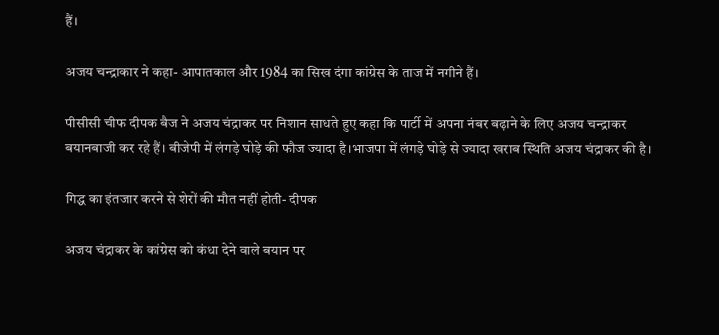हैं।

अजय चन्द्राकार ने कहा- आपातकाल और 1984 का सिख दंगा कांग्रेस के ताज में नगीने हैं।

पीसीसी चीफ दीपक बैज ने अजय चंद्राकर पर निशान साधते हुए कहा कि पार्टी में अपना नंबर बढ़ाने के लिए अजय चन्द्राकर बयानबाजी कर रहे हैं। बीजेपी में लंगड़े घोड़े की फौज ज्यादा है।भाजपा में लंगड़े घोड़े से ज्यादा खराब स्थिति अजय चंद्राकर की है।

गिद्ध का इंतजार करने से शेरों की मौत नहीं होती- दीपक

अजय चंद्राकर के कांग्रेस को कंधा देने वाले बयान पर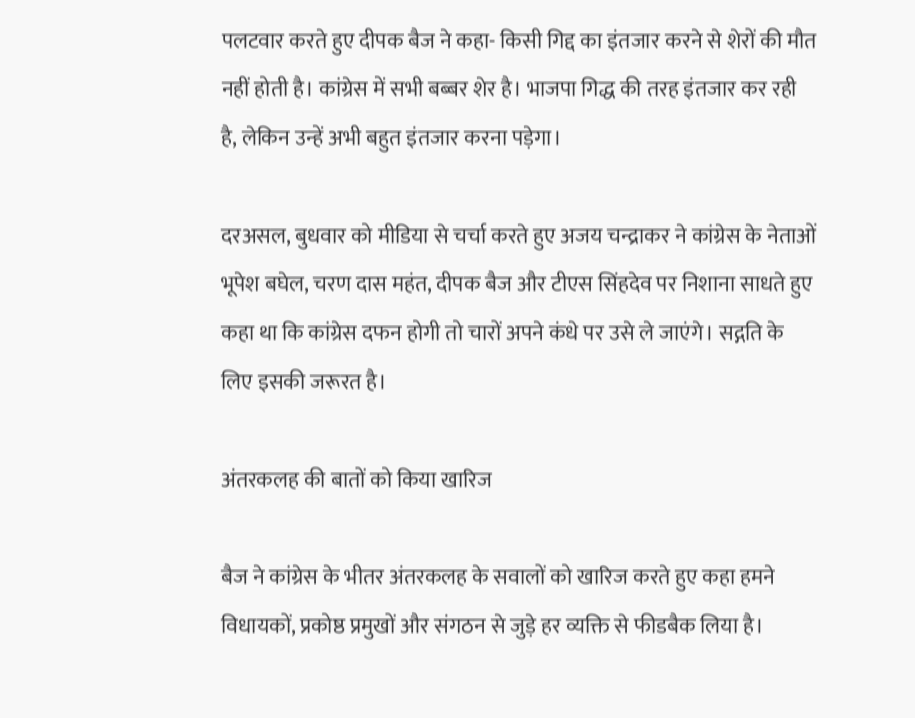पलटवार करते हुए दीपक बैज ने कहा- किसी गिद्द का इंतजार करने से शेरों की मौत नहीं होती है। कांग्रेस में सभी बब्बर शेर है। भाजपा गिद्ध की तरह इंतजार कर रही है, लेकिन उन्हें अभी बहुत इंतजार करना पड़ेगा।

दरअसल, बुधवार को मीडिया से चर्चा करते हुए अजय चन्द्राकर ने कांग्रेस के नेताओं भूपेश बघेल, चरण दास महंत, दीपक बैज और टीएस सिंहदेव पर निशाना साधते हुए कहा था कि कांग्रेस दफन होगी तो चारों अपने कंधे पर उसे ले जाएंगे। सद्गति के लिए इसकी जरूरत है।

अंतरकलह की बातों को किया खारिज

बैज ने कांग्रेस के भीतर अंतरकलह के सवालों को खारिज करते हुए कहा हमने विधायकों, प्रकोष्ठ प्रमुखों और संगठन से जुड़े हर व्यक्ति से फीडबैक लिया है।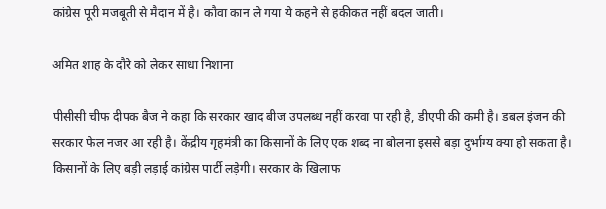कांग्रेस पूरी मजबूती से मैदान में है। कौवा कान ले गया ये कहने से हकीकत नहीं बदल जाती।

अमित शाह के दौरे को लेकर साधा निशाना

पीसीसी चीफ दीपक बैज ने कहा कि सरकार खाद बीज उपलब्ध नहीं करवा पा रही है, डीएपी की कमी है। डबल इंजन की सरकार फेल नजर आ रही है। केंद्रीय गृहमंत्री का किसानों के लिए एक शब्द ना बोलना इससे बड़ा दुर्भाग्य क्या हो सकता है। किसानों के लिए बड़ी लड़ाई कांग्रेस पार्टी लड़ेगी। सरकार के खिलाफ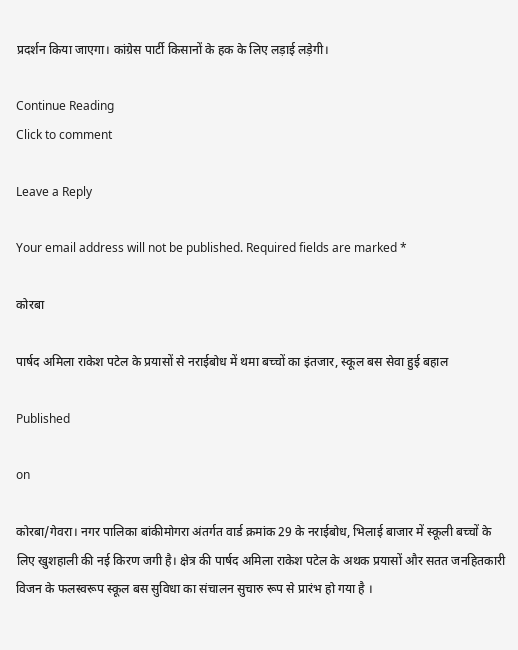प्रदर्शन किया जाएगा। कांग्रेस पार्टी किसानों के हक के लिए लड़ाई लड़ेगी।

Continue Reading
Click to comment

Leave a Reply

Your email address will not be published. Required fields are marked *

कोरबा

पार्षद अमिला राकेश पटेल के प्रयासों से नराईबोध में थमा बच्चों का इंतजार, स्कूल बस सेवा हुई बहाल

Published

on

कोरबा/गेवरा। नगर पालिका बांकीमोगरा अंतर्गत वार्ड क्रमांक 29 के नराईबोध, भिलाई बाजार में स्कूली बच्चों के लिए खुशहाली की नई किरण जगी है। क्षेत्र की पार्षद अमिला राकेश पटेल के अथक प्रयासों और सतत जनहितकारी विजन के फलस्वरूप स्कूल बस सुविधा का संचालन सुचारु रूप से प्रारंभ हो गया है ।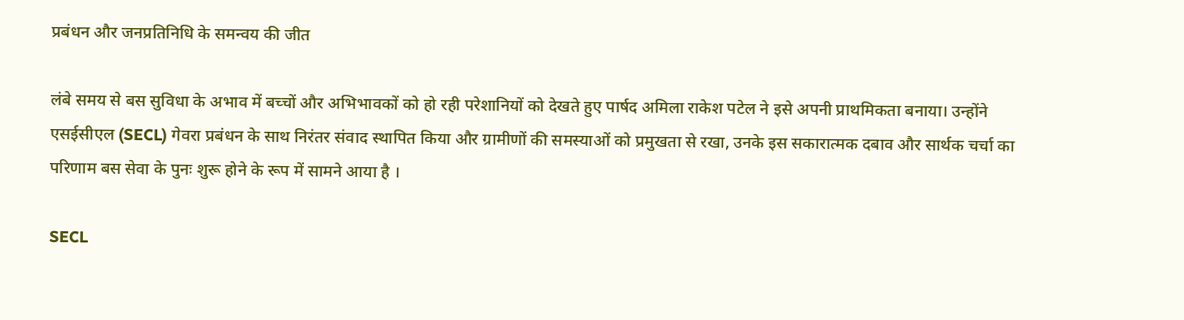प्रबंधन और जनप्रतिनिधि के समन्वय की जीत

लंबे समय से बस सुविधा के अभाव में बच्चों और अभिभावकों को हो रही परेशानियों को देखते हुए पार्षद अमिला राकेश पटेल ने इसे अपनी प्राथमिकता बनाया। उन्होंने एसईसीएल (SECL) गेवरा प्रबंधन के साथ निरंतर संवाद स्थापित किया और ग्रामीणों की समस्याओं को प्रमुखता से रखा, उनके इस सकारात्मक दबाव और सार्थक चर्चा का परिणाम बस सेवा के पुनः शुरू होने के रूप में सामने आया है ।

SECL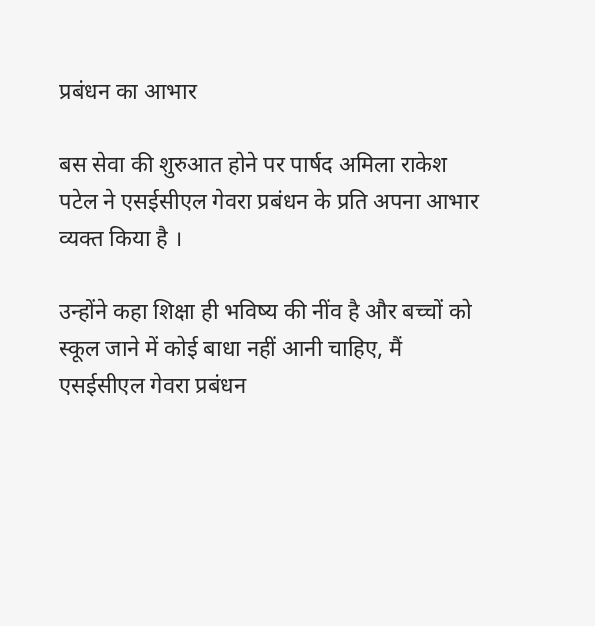प्रबंधन का आभार

बस सेवा की शुरुआत होने पर पार्षद अमिला राकेश पटेल ने एसईसीएल गेवरा प्रबंधन के प्रति अपना आभार व्यक्त किया है ।

उन्होंने कहा शिक्षा ही भविष्य की नींव है और बच्चों को स्कूल जाने में कोई बाधा नहीं आनी चाहिए, मैं एसईसीएल गेवरा प्रबंधन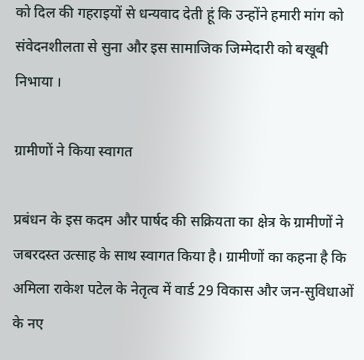को दिल की गहराइयों से धन्यवाद देती हूं कि उन्होंने हमारी मांग को संवेदनशीलता से सुना और इस सामाजिक जिम्मेदारी को बखूबी निभाया ।

ग्रामीणों ने किया स्वागत

प्रबंधन के इस कदम और पार्षद की सक्रियता का क्षेत्र के ग्रामीणों ने जबरदस्त उत्साह के साथ स्वागत किया है। ग्रामीणों का कहना है कि अमिला राकेश पटेल के नेतृत्व में वार्ड 29 विकास और जन-सुविधाओं के नए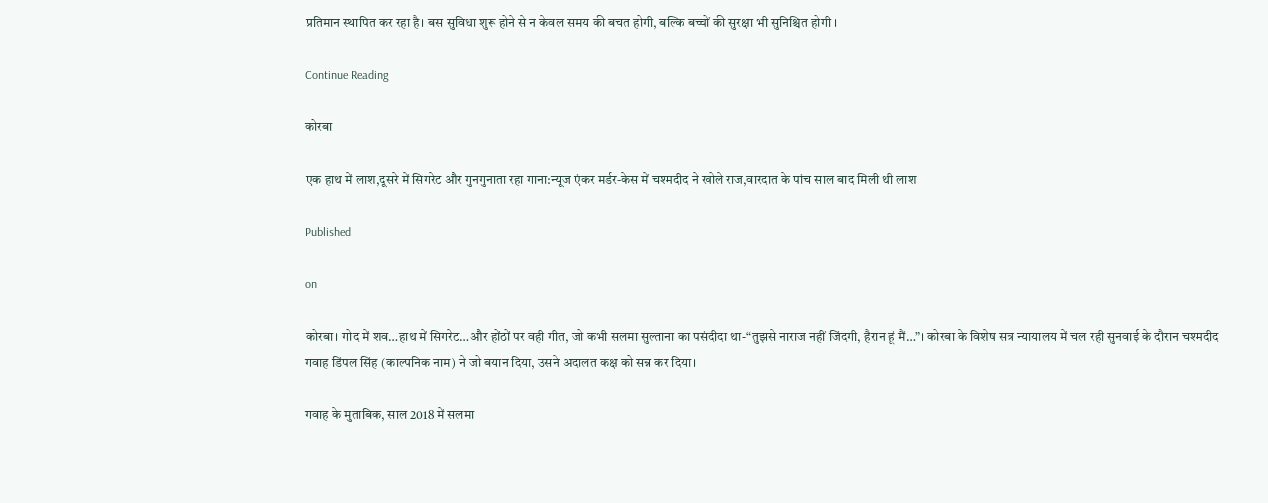प्रतिमान स्थापित कर रहा है। बस सुविधा शुरू होने से न केवल समय की बचत होगी, बल्कि बच्चों की सुरक्षा भी सुनिश्चित होगी ।

Continue Reading

कोरबा

एक हाथ में लाश,दूसरे में सिगरेट और गुनगुनाता रहा गाना:न्यूज एंकर मर्डर-केस में चश्मदीद ने खोले राज,वारदात के पांच साल बाद मिली थी लाश

Published

on

कोरबा। गोद में शव…हाथ में सिगरेट…और होंठों पर वही गीत, जो कभी सलमा सुल्ताना का पसंदीदा था-“तुझसे नाराज नहीं जिंदगी, हैरान हूं मैं…”। कोरबा के विशेष सत्र न्यायालय में चल रही सुनवाई के दौरान चश्मदीद गवाह डिंपल सिंह (काल्पनिक नाम) ने जो बयान दिया, उसने अदालत कक्ष को सन्न कर दिया।

गवाह के मुताबिक, साल 2018 में सलमा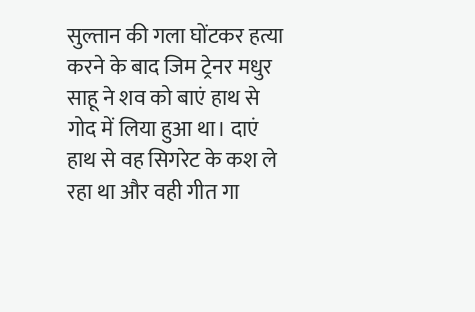सुल्तान की गला घोंटकर हत्या करने के बाद जिम ट्रेनर मधुर साहू ने शव को बाएं हाथ से गोद में लिया हुआ था। दाएं हाथ से वह सिगरेट के कश ले रहा था और वही गीत गा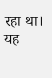रहा था। यह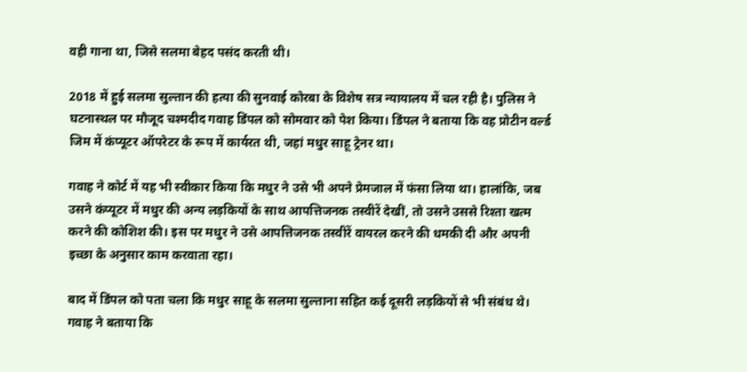वही गाना था, जिसे सलमा बेहद पसंद करती थी।

2018 में हुई सलमा सुल्तान की हत्या की सुनवाई कोरबा के विशेष सत्र न्यायालय में चल रही है। पुलिस ने घटनास्थल पर मौजूद चश्मदीद गवाह डिंपल को सोमवार को पेश किया। डिंपल ने बताया कि वह प्रोटीन वर्ल्ड जिम में कंप्यूटर ऑपरेटर के रूप में कार्यरत थी, जहां मधुर साहू ट्रेनर था।

गवाह ने कोर्ट में यह भी स्वीकार किया कि मधुर ने उसे भी अपने प्रेमजाल में फंसा लिया था। हालांकि, जब उसने कंप्यूटर में मधुर की अन्य लड़कियों के साथ आपत्तिजनक तस्वीरें देखीं, तो उसने उससे रिश्ता खत्म करने की कोशिश की। इस पर मधुर ने उसे आपत्तिजनक तस्वीरें वायरल करने की धमकी दी और अपनी इच्छा के अनुसार काम करवाता रहा।

बाद में डिंपल को पता चला कि मधुर साहू के सलमा सुल्ताना सहित कई दूसरी लड़कियों से भी संबंध थे। गवाह ने बताया कि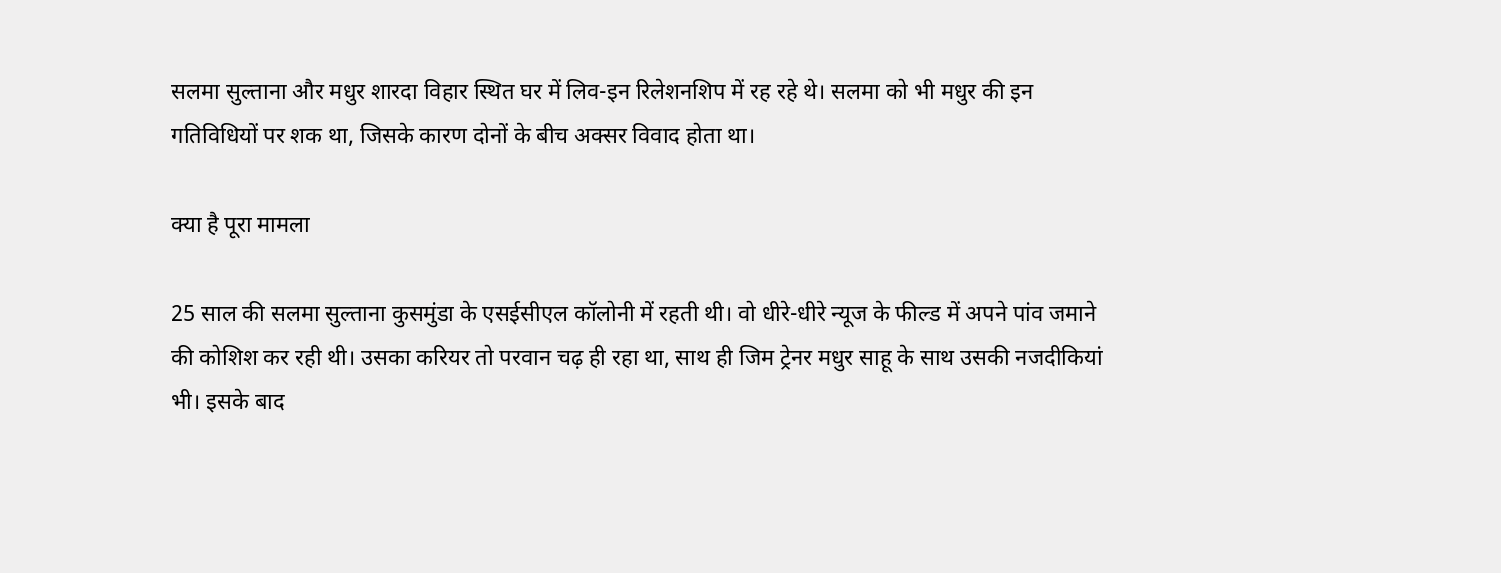सलमा सुल्ताना और मधुर शारदा विहार स्थित घर में लिव-इन रिलेशनशिप में रह रहे थे। सलमा को भी मधुर की इन गतिविधियों पर शक था, जिसके कारण दोनों के बीच अक्सर विवाद होता था।

क्या है पूरा मामला

25 साल की सलमा सुल्ताना कुसमुंडा के एसईसीएल कॉलोनी में रहती थी। वो धीरे-धीरे न्यूज के फील्ड में अपने पांव जमाने की कोशिश कर रही थी। उसका करियर तो परवान चढ़ ही रहा था, साथ ही जिम ट्रेनर मधुर साहू के साथ उसकी नजदीकियां भी। इसके बाद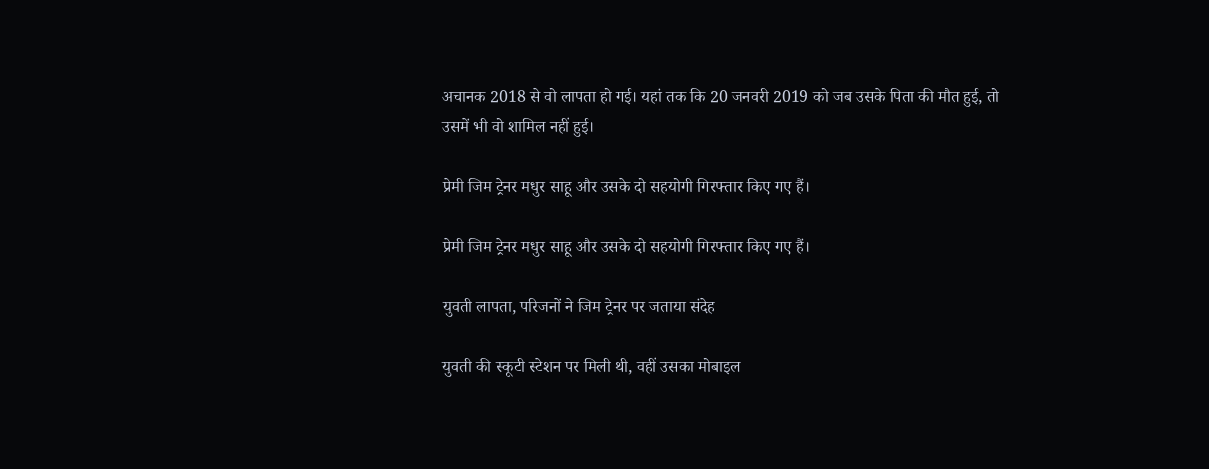अचानक 2018 से वो लापता हो गई। यहां तक कि 20 जनवरी 2019 को जब उसके पिता की मौत हुई, तो उसमें भी वो शामिल नहीं हुई।

प्रेमी जिम ट्रेनर मधुर साहू और उसके दो सहयोगी गिरफ्तार किए गए हैं।

प्रेमी जिम ट्रेनर मधुर साहू और उसके दो सहयोगी गिरफ्तार किए गए हैं।

युवती लापता, परिजनों ने जिम ट्रेनर पर जताया संदेह

युवती की स्कूटी स्टेशन पर मिली थी, वहीं उसका मोबाइल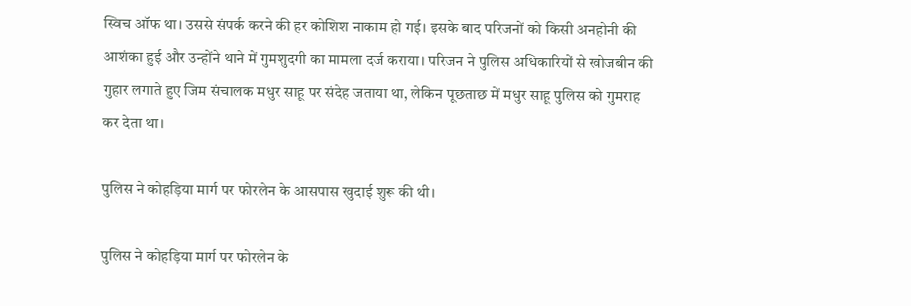स्विच ऑफ था। उससे संपर्क करने की हर कोशिश नाकाम हो गई। इसके बाद परिजनों को किसी अनहोनी की आशंका हुई और उन्होंने थाने में गुमशुदगी का मामला दर्ज कराया। परिजन ने पुलिस अधिकारियों से खोजबीन की गुहार लगाते हुए जिम संचालक मधुर साहू पर संदेह जताया था, लेकिन पूछताछ में मधुर साहू पुलिस को गुमराह कर देता था।

पुलिस ने कोहड़िया मार्ग पर फोरलेन के आसपास खुदाई शुरू की थी।

पुलिस ने कोहड़िया मार्ग पर फोरलेन के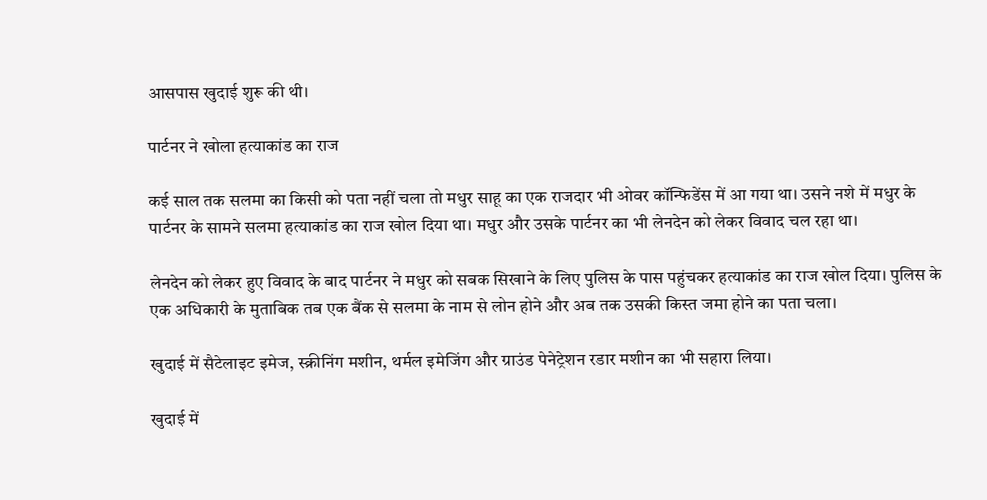आसपास खुदाई शुरू की थी।

पार्टनर ने खोला हत्याकांड का राज

कई साल तक सलमा का किसी को पता नहीं चला तो मधुर साहू का एक राजदार भी ओवर कॉन्फिडेंस में आ गया था। उसने नशे में मधुर के पार्टनर के सामने सलमा हत्याकांड का राज खोल दिया था। मधुर और उसके पार्टनर का भी लेनदेन को लेकर विवाद चल रहा था।

लेनदेन को लेकर हुए विवाद के बाद पार्टनर ने मधुर को सबक सिखाने के लिए पुलिस के पास पहुंचकर हत्याकांड का राज खोल दिया। पुलिस के एक अधिकारी के मुताबिक तब एक बैंक से सलमा के नाम से लोन होने और अब तक उसकी किस्त जमा होने का पता चला।

खुदाई में सैटेलाइट इमेज, स्क्रीनिंग मशीन, थर्मल इमेजिंग और ग्राउंड पेनेट्रेशन रडार मशीन का भी सहारा लिया।

खुदाई में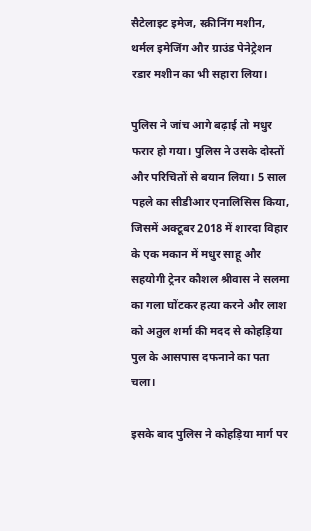सैटेलाइट इमेज, स्क्रीनिंग मशीन, थर्मल इमेजिंग और ग्राउंड पेनेट्रेशन रडार मशीन का भी सहारा लिया।

पुलिस ने जांच आगे बढ़ाई तो मधुर फरार हो गया। पुलिस ने उसके दोस्तों और परिचितों से बयान लिया। 5 साल पहले का सीडीआर एनालिसिस किया, जिसमें अक्टूबर 2018 में शारदा विहार के एक मकान में मधुर साहू और सहयोगी ट्रेनर कौशल श्रीवास ने सलमा का गला घोंटकर हत्या करने और लाश को अतुल शर्मा की मदद से कोहड़िया पुल के आसपास दफनाने का पता चला।

इसके बाद पुलिस ने कोहड़िया मार्ग पर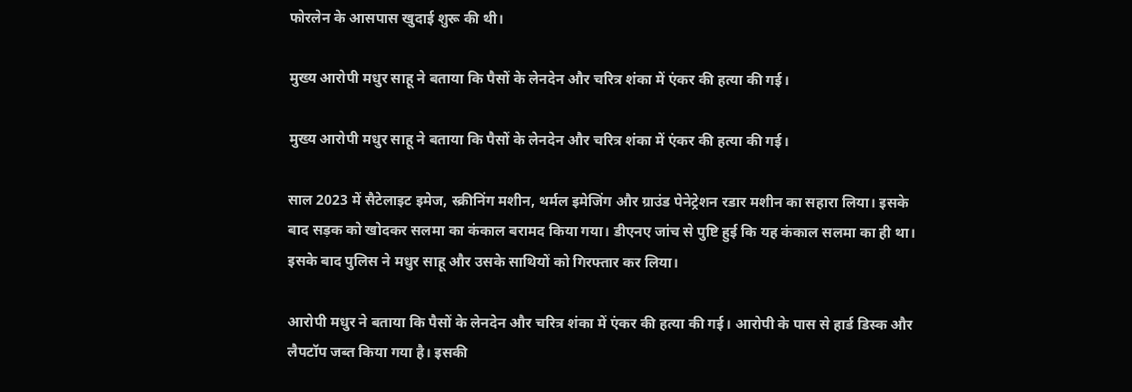फोरलेन के आसपास खुदाई शुरू की थी।

मुख्य आरोपी मधुर साहू ने बताया कि पैसों के लेनदेन और चरित्र शंका में एंकर की हत्या की गई।

मुख्य आरोपी मधुर साहू ने बताया कि पैसों के लेनदेन और चरित्र शंका में एंकर की हत्या की गई।

साल 2023 में सैटेलाइट इमेज, स्क्रीनिंग मशीन, थर्मल इमेजिंग और ग्राउंड पेनेट्रेशन रडार मशीन का सहारा लिया। इसके बाद सड़क को खोदकर सलमा का कंकाल बरामद किया गया। डीएनए जांच से पुष्टि हुई कि यह कंकाल सलमा का ही था। इसके बाद पुलिस ने मधुर साहू और उसके साथियों को गिरफ्तार कर लिया।

आरोपी मधुर ने बताया कि पैसों के लेनदेन और चरित्र शंका में एंकर की हत्या की गई। आरोपी के पास से हार्ड डिस्क और लैपटॉप जब्त किया गया है। इसकी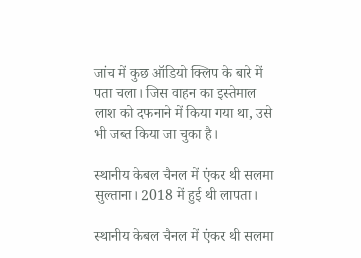जांच में कुछ ऑडियो क्लिप के बारे में पता चला। जिस वाहन का इस्तेमाल लाश को दफनाने में किया गया था, उसे भी जब्त किया जा चुका है।

स्थानीय केबल चैनल में एंकर थी सलमा सुल्ताना। 2018 में हुई थी लापता।

स्थानीय केबल चैनल में एंकर थी सलमा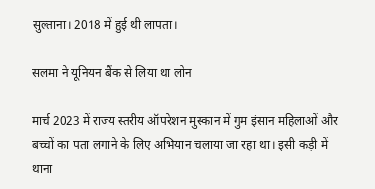सुल्ताना। 2018 में हुई थी लापता।

सलमा ने यूनियन बैंक से लिया था लोन

मार्च 2023 में राज्य स्तरीय ऑपरेशन मुस्कान में गुम इंसान महिलाओं और बच्चों का पता लगाने के लिए अभियान चलाया जा रहा था। इसी कड़ी में थाना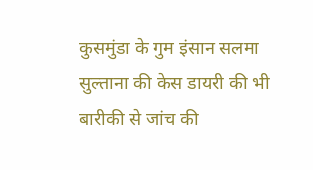कुसमुंडा के गुम इंसान सलमा सुल्ताना की केस डायरी की भी बारीकी से जांच की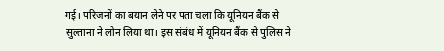गई। परिजनों का बयान लेने पर पता चला कि यूनियन बैंक से सुल्ताना ने लोन लिया था। इस संबंध में यूनियन बैंक से पुलिस ने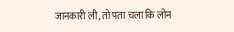जानकारी ली, तो पता चला कि लोन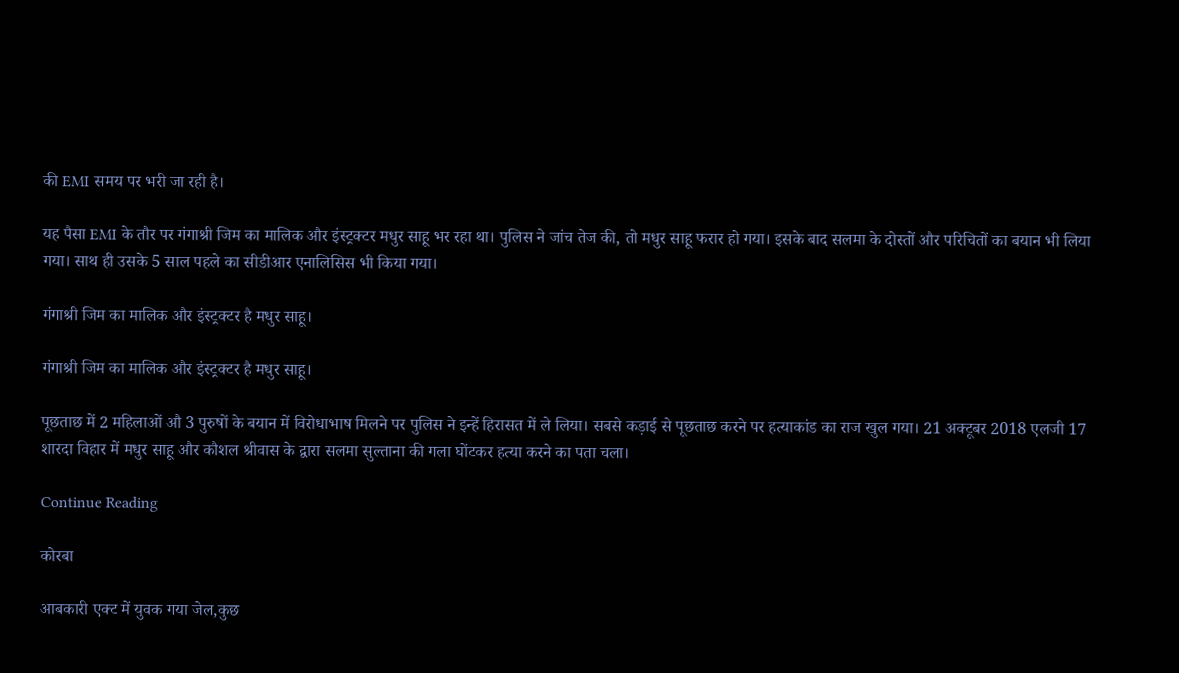की EMI समय पर भरी जा रही है।

यह पैसा EMI के तौर पर गंगाश्री जिम का मालिक और इंस्ट्रक्टर मधुर साहू भर रहा था। पुलिस ने जांच तेज की, तो मधुर साहू फरार हो गया। इसके बाद सलमा के दोस्तों और परिचितों का बयान भी लिया गया। साथ ही उसके 5 साल पहले का सीडीआर एनालिसिस भी किया गया।

गंगाश्री जिम का मालिक और इंस्ट्रक्टर है मधुर साहू।

गंगाश्री जिम का मालिक और इंस्ट्रक्टर है मधुर साहू।

पूछताछ में 2 महिलाओं औ 3 पुरुषों के बयान में विरोधाभाष मिलने पर पुलिस ने इन्हें हिरासत में ले लिया। सबसे कड़ाई से पूछताछ करने पर हत्याकांड का राज खुल गया। 21 अक्टूबर 2018 एलजी 17 शारदा विहार में मधुर साहू और कौशल श्रीवास के द्वारा सलमा सुल्ताना की गला घोंटकर हत्या करने का पता चला।

Continue Reading

कोरबा

आबकारी एक्ट में युवक गया जेल,कुछ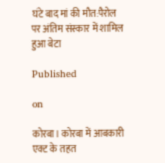घंटे बाद मां की मौत:पैरोल पर अंतिम संस्कार में शामिल हुआ बेटा

Published

on

कोरबा। कोरबा में आबकारी एक्ट के तहत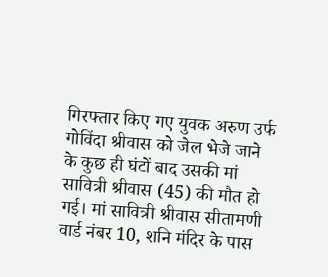गिरफ्तार किए गए युवक अरुण उर्फ गोविंदा श्रीवास को जेल भेजे जाने के कुछ ही घंटों बाद उसकी मां सावित्री श्रीवास (45) की मौत हो गई। मां सावित्री श्रीवास सीतामणी वार्ड नंबर 10, शनि मंदिर के पास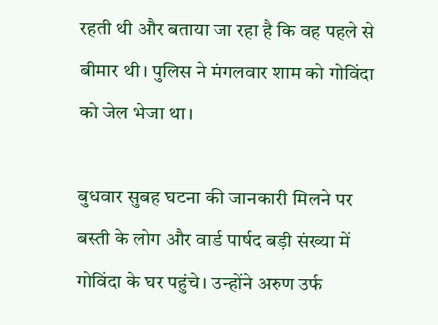रहती थी और बताया जा रहा है कि वह पहले से बीमार थी। पुलिस ने मंगलवार शाम को गोविंदा को जेल भेजा था।

बुधवार सुबह घटना की जानकारी मिलने पर बस्ती के लोग और वार्ड पार्षद बड़ी संख्या में गोविंदा के घर पहुंचे। उन्होंने अरुण उर्फ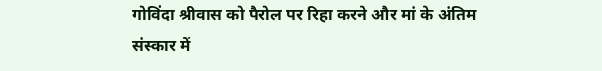गोविंदा श्रीवास को पैरोल पर रिहा करने और मां के अंतिम संस्कार में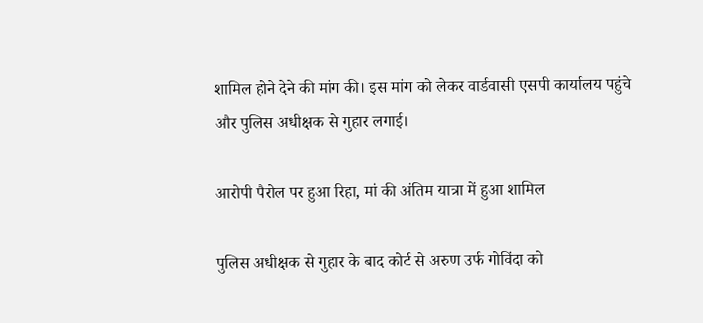शामिल होने देने की मांग की। इस मांग को लेकर वार्डवासी एसपी कार्यालय पहुंचे और पुलिस अधीक्षक से गुहार लगाई।

आरोपी पैरोल पर हुआ रिहा, मां की अंतिम यात्रा में हुआ शामिल

पुलिस अधीक्षक से गुहार के बाद कोर्ट से अरुण उर्फ गोविंदा को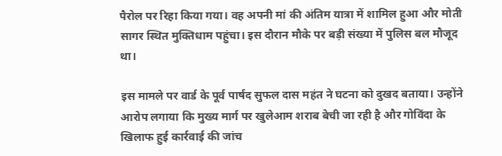पैरोल पर रिहा किया गया। वह अपनी मां की अंतिम यात्रा में शामिल हुआ और मोती सागर स्थित मुक्तिधाम पहुंचा। इस दौरान मौके पर बड़ी संख्या में पुलिस बल मौजूद था।

इस मामले पर वार्ड के पूर्व पार्षद सुफल दास महंत ने घटना को दुखद बताया। उन्होंने आरोप लगाया कि मुख्य मार्ग पर खुलेआम शराब बेची जा रही है और गोविंदा के खिलाफ हुई कार्रवाई की जांच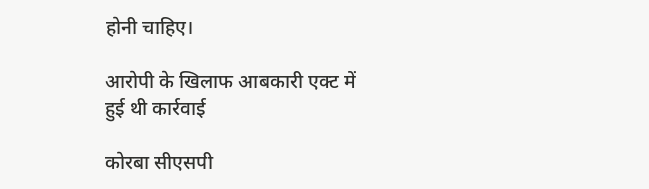होनी चाहिए।

आरोपी के खिलाफ आबकारी एक्ट में हुई थी कार्रवाई

कोरबा सीएसपी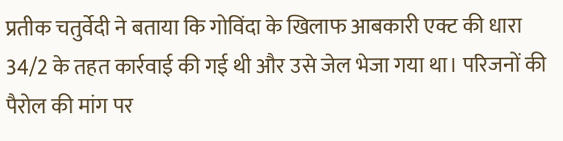प्रतीक चतुर्वेदी ने बताया कि गोविंदा के खिलाफ आबकारी एक्ट की धारा 34/2 के तहत कार्रवाई की गई थी और उसे जेल भेजा गया था। परिजनों की पैरोल की मांग पर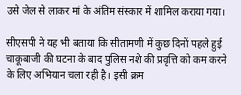उसे जेल से लाकर मां के अंतिम संस्कार में शामिल कराया गया।

सीएसपी ने यह भी बताया कि सीतामणी में कुछ दिनों पहले हुई चाकूबाजी की घटना के बाद पुलिस नशे की प्रवृत्ति को कम करने के लिए अभियान चला रही है। इसी क्रम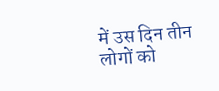में उस दिन तीन लोगों को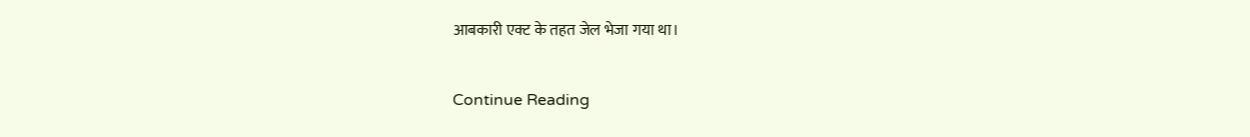आबकारी एक्ट के तहत जेल भेजा गया था।

Continue Reading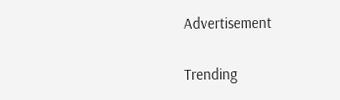Advertisement

Trending